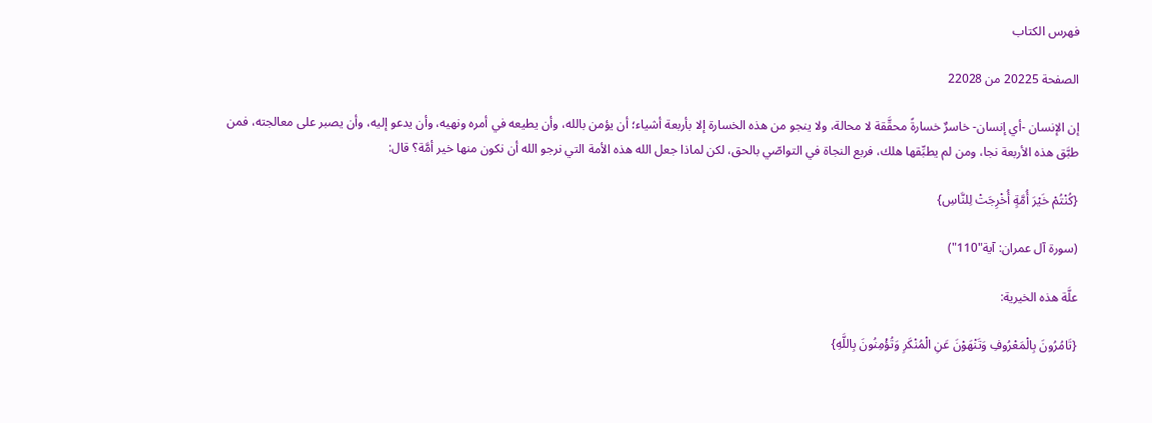فهرس الكتاب

الصفحة 20225 من 22028

إن الإنسان -أي إنسان- خاسرٌ خسارةً محقَّقة لا محالة، ولا ينجو من هذه الخسارة إلا بأربعة أشياء؛ أن يؤمن بالله، وأن يطيعه في أمره ونهيه، وأن يدعو إليه، وأن يصبر على معالجته، فمن طبَّق هذه الأربعة نجا، ومن لم يطبِّقها هلك، فربع النجاة في التواصّي بالحق، لكن لماذا جعل الله هذه الأمة التي نرجو الله أن نكون منها خير أمَّة؟ قال:

{كُنْتُمْ خَيْرَ أُمَّةٍ أُخْرِجَتْ لِلنَّاسِ}

(سورة آل عمران: آية"110")

علَّة هذه الخيرية:

{تَامُرُونَ بِالْمَعْرُوفِ وَتَنْهَوْنَ عَنِ الْمُنْكَرِ وَتُؤْمِنُونَ بِاللَّهِ}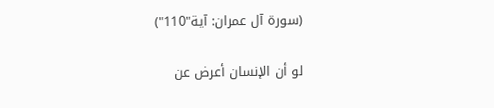(سورة آل عمران: آية"110")

لو أن الإنسان أعرض عن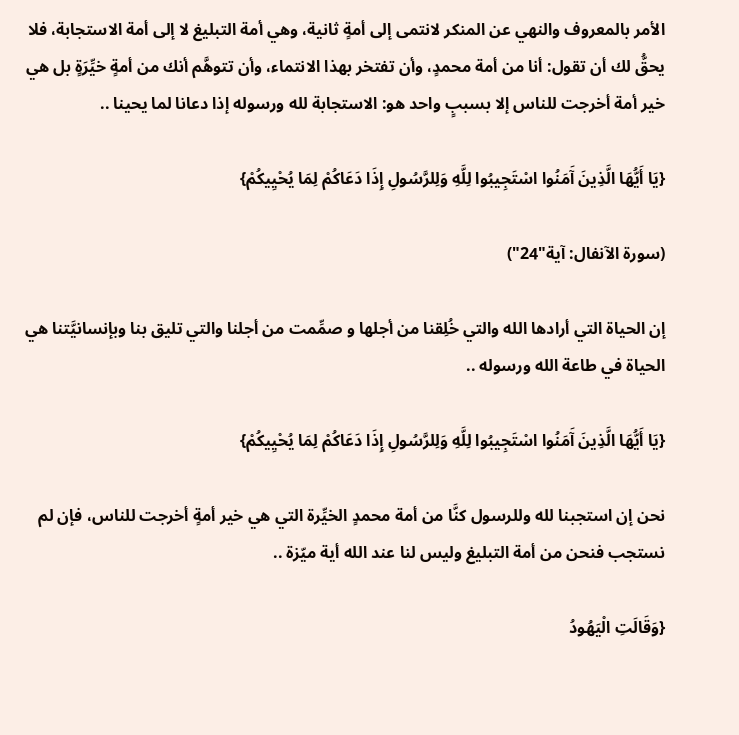الأمر بالمعروف والنهي عن المنكر لانتمى إلى أمةٍ ثانية، وهي أمة التبليغ لا إلى أمة الاستجابة، فلا يحقُّ لك أن تقول: أنا من أمة محمدٍ، وأن تفتخر بهذا الانتماء، وأن تتوهَّم أنك من أمةٍ خيِّرَةٍ بل هي خير أمة أخرجت للناس إلا بسببٍ واحد هو: الاستجابة لله ورسوله إذا دعانا لما يحينا ..

{يَا أَيُّهَا الَّذِينَ آَمَنُوا اسْتَجِيبُوا لِلَّهِ وَلِلرَّسُولِ إِذَا دَعَاكُمْ لِمَا يُحْيِيكُمْ}

(سورة الآنفال: آية"24")

إن الحياة التي أرادها الله والتي خُلِقنا من أجلها و صمِّمت من أجلنا والتي تليق بنا وبإنسانيَّتنا هي الحياة في طاعة الله ورسوله ..

{يَا أَيُّهَا الَّذِينَ آَمَنُوا اسْتَجِيبُوا لِلَّهِ وَلِلرَّسُولِ إِذَا دَعَاكُمْ لِمَا يُحْيِيكُمْ}

نحن إن استجبنا لله وللرسول كنَّا من أمة محمدٍ الخيِّرة التي هي خير أمةٍ أخرجت للناس، فإن لم نستجب فنحن من أمة التبليغ وليس لنا عند الله أية ميّزة ..

{وَقَالَتِ الْيَهُودُ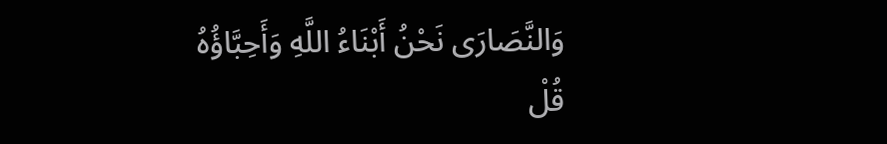وَالنَّصَارَى نَحْنُ أَبْنَاءُ اللَّهِ وَأَحِبَّاؤُهُ قُلْ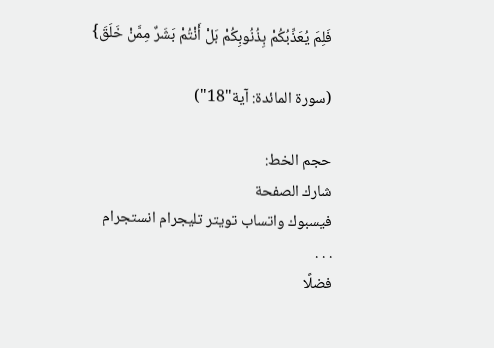فَلِمَ يُعَذِّبُكُمْ بِذُنُوبِكُمْ بَلْ أَنْتُمْ بَشَرٌ مِمَّنْ خَلَقَ}

(سورة المائدة: آية"18")

حجم الخط:
شارك الصفحة
فيسبوك واتساب تويتر تليجرام انستجرام
. . .
فضلًا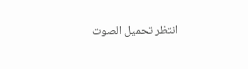انتظر تحميل الصوت